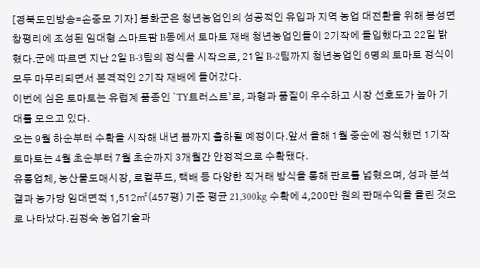[경북도민방송=손중모 기자] 봉화군은 청년농업인의 성공적인 유입과 지역 농업 대전환을 위해 봉성면 창평리에 조성된 임대형 스마트팜 B동에서 토마토 재배 청년농업인들이 2기작에 돌입했다고 22일 밝혔다.군에 따르면 지난 2일 B-3팀의 정식을 시작으로, 21일 B-2팀까지 청년농업인 6명의 토마토 정식이 모두 마무리되면서 본격적인 2기작 재배에 들어갔다.
이번에 심은 토마토는 유럽계 품종인 `TY트러스트`로, 과형과 품질이 우수하고 시장 선호도가 높아 기대를 모으고 있다.
오는 9월 하순부터 수확을 시작해 내년 봄까지 출하될 예정이다.앞서 올해 1월 중순에 정식했던 1기작 토마토는 4월 초순부터 7월 초순까지 3개월간 안정적으로 수확됐다.
유통업체, 농산물도매시장, 로컬푸드, 택배 등 다양한 직거래 방식을 통해 판로를 넓혔으며, 성과 분석 결과 농가당 임대면적 1,512㎡(457평) 기준 평균 21,300kg 수확에 4,200만 원의 판매수익을 올린 것으로 나타났다.김정숙 농업기술과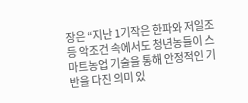장은 “지난 1기작은 한파와 저일조 등 악조건 속에서도 청년농들이 스마트농업 기술을 통해 안정적인 기반을 다진 의미 있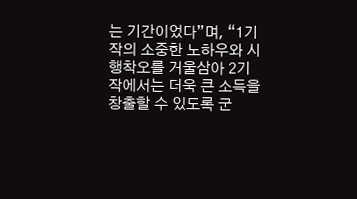는 기간이었다”며, “1기작의 소중한 노하우와 시행착오를 거울삼아 2기작에서는 더욱 큰 소득을 창출할 수 있도록 군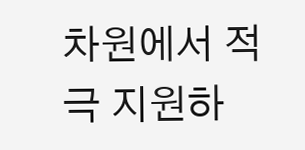차원에서 적극 지원하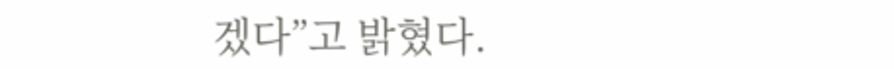겠다”고 밝혔다.